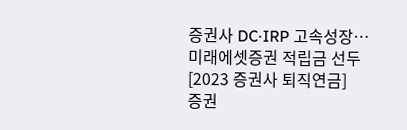증권사 DC·IRP 고속성장…미래에셋증권 적립금 선두 [2023 증권사 퇴직연금]
증권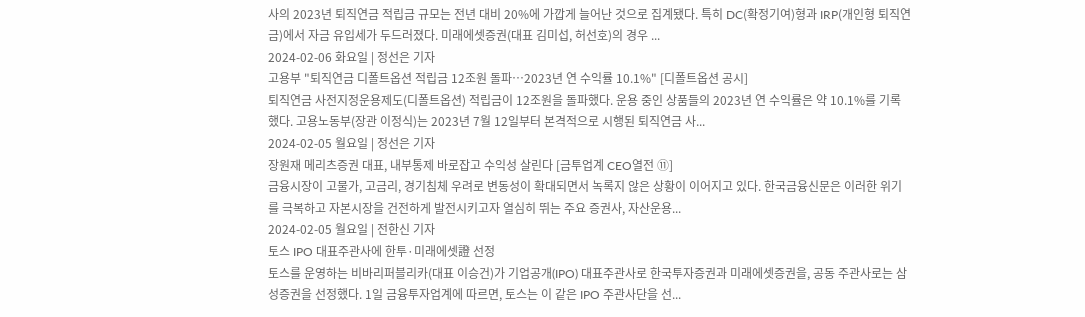사의 2023년 퇴직연금 적립금 규모는 전년 대비 20%에 가깝게 늘어난 것으로 집계됐다. 특히 DC(확정기여)형과 IRP(개인형 퇴직연금)에서 자금 유입세가 두드러졌다. 미래에셋증권(대표 김미섭, 허선호)의 경우 ...
2024-02-06 화요일 | 정선은 기자
고용부 "퇴직연금 디폴트옵션 적립금 12조원 돌파…2023년 연 수익률 10.1%" [디폴트옵션 공시]
퇴직연금 사전지정운용제도(디폴트옵션) 적립금이 12조원을 돌파했다. 운용 중인 상품들의 2023년 연 수익률은 약 10.1%를 기록했다. 고용노동부(장관 이정식)는 2023년 7월 12일부터 본격적으로 시행된 퇴직연금 사...
2024-02-05 월요일 | 정선은 기자
장원재 메리츠증권 대표, 내부통제 바로잡고 수익성 살린다 [금투업계 CEO열전 ⑪]
금융시장이 고물가, 고금리, 경기침체 우려로 변동성이 확대되면서 녹록지 않은 상황이 이어지고 있다. 한국금융신문은 이러한 위기를 극복하고 자본시장을 건전하게 발전시키고자 열심히 뛰는 주요 증권사, 자산운용...
2024-02-05 월요일 | 전한신 기자
토스 IPO 대표주관사에 한투·미래에셋證 선정
토스를 운영하는 비바리퍼블리카(대표 이승건)가 기업공개(IPO) 대표주관사로 한국투자증권과 미래에셋증권을, 공동 주관사로는 삼성증권을 선정했다. 1일 금융투자업계에 따르면, 토스는 이 같은 IPO 주관사단을 선...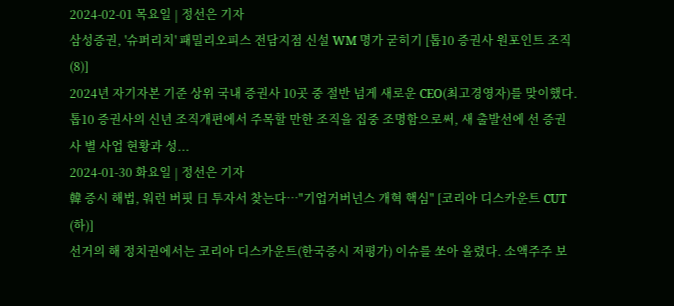2024-02-01 목요일 | 정선은 기자
삼성증권, '슈퍼리치' 패밀리오피스 전담지점 신설 WM 명가 굳히기 [톱10 증권사 원포인트 조직 (8)]
2024년 자기자본 기준 상위 국내 증권사 10곳 중 절반 넘게 새로운 CEO(최고경영자)를 맞이했다. 톱10 증권사의 신년 조직개편에서 주목할 만한 조직을 집중 조명함으로써, 새 출발선에 선 증권사 별 사업 현황과 성...
2024-01-30 화요일 | 정선은 기자
韓 증시 해법, 워런 버핏 日 투자서 찾는다…"기업거버넌스 개혁 핵심" [코리아 디스카운트 CUT (하)]
선거의 해 정치권에서는 코리아 디스카운트(한국증시 저평가) 이슈를 쏘아 올렸다. 소액주주 보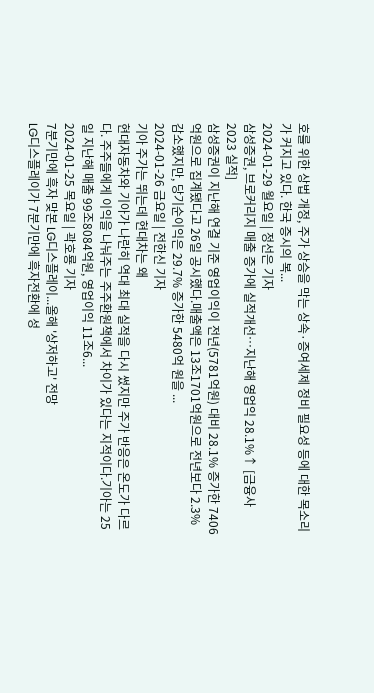호를 위한 상법 개정, 주가 상승을 막는 상속·증여세제 정비 필요성 등에 대한 목소리가 커지고 있다. 한국 증시의 복...
2024-01-29 월요일 | 정선은 기자
삼성증권, 브로커리지 매출 증가에 실적개선…지난해 영업익 28.1%↑ [금융사 2023 실적]
삼성증권이 지난해 연결 기준 영업이익이 전년(5781억원) 대비 28.1% 증가한 7406억원으로 집계됐다고 26일 공시했다.매출액은 13조1701억원으로 전년보다 2.3% 감소했지만, 당기순이익은 29.7% 증가한 5480억 원을 ...
2024-01-26 금요일 | 전한신 기자
기아 주가는 뛰는데 현대차는 왜
현대자동차와 기아가 나란히 역대 최대 실적을 다시 썼지만 주가 반응은 온도가 다르다. 주주들에게 이익을 나눠주는 주주환원책에서 차이가 있다는 지적이다.기아는 25일 지난해 매출 99조8084억원, 영업이익 11조6...
2024-01-25 목요일 | 곽호룡 기자
7분기만에 흑자 맞본 LG디스플레이...올해 '상저하고' 전망
LG디스플레이가 7분기만에 흑자전환에 성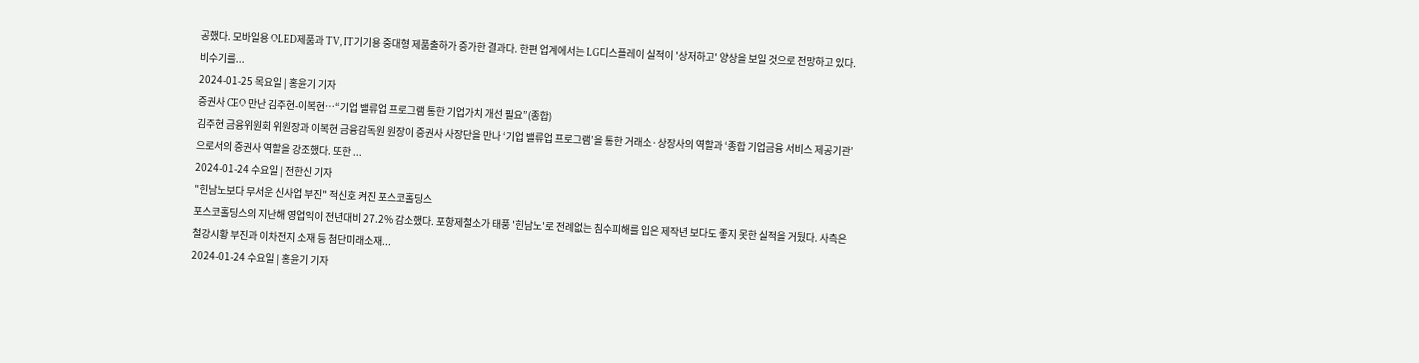공했다. 모바일용 OLED제품과 TV, IT기기용 중대형 제품출하가 증가한 결과다. 한편 업계에서는 LG디스플레이 실적이 '상저하고' 양상을 보일 것으로 전망하고 있다. 비수기를...
2024-01-25 목요일 | 홍윤기 기자
증권사 CEO 만난 김주현-이복현…“기업 밸류업 프로그램 통한 기업가치 개선 필요”(종합)
김주현 금융위원회 위원장과 이복현 금융감독원 원장이 증권사 사장단을 만나 ‘기업 밸류업 프로그램’을 통한 거래소·상장사의 역할과 ‘종합 기업금융 서비스 제공기관’으로서의 증권사 역할을 강조했다. 또한 ...
2024-01-24 수요일 | 전한신 기자
"힌남노보다 무서운 신사업 부진" 적신호 켜진 포스코홀딩스
포스코홀딩스의 지난해 영업익이 전년대비 27.2% 감소했다. 포항제철소가 태풍 '힌남노'로 전례없는 침수피해를 입은 제작년 보다도 좋지 못한 실적을 거뒀다. 사측은 철강시황 부진과 이차전지 소재 등 첨단미래소재...
2024-01-24 수요일 | 홍윤기 기자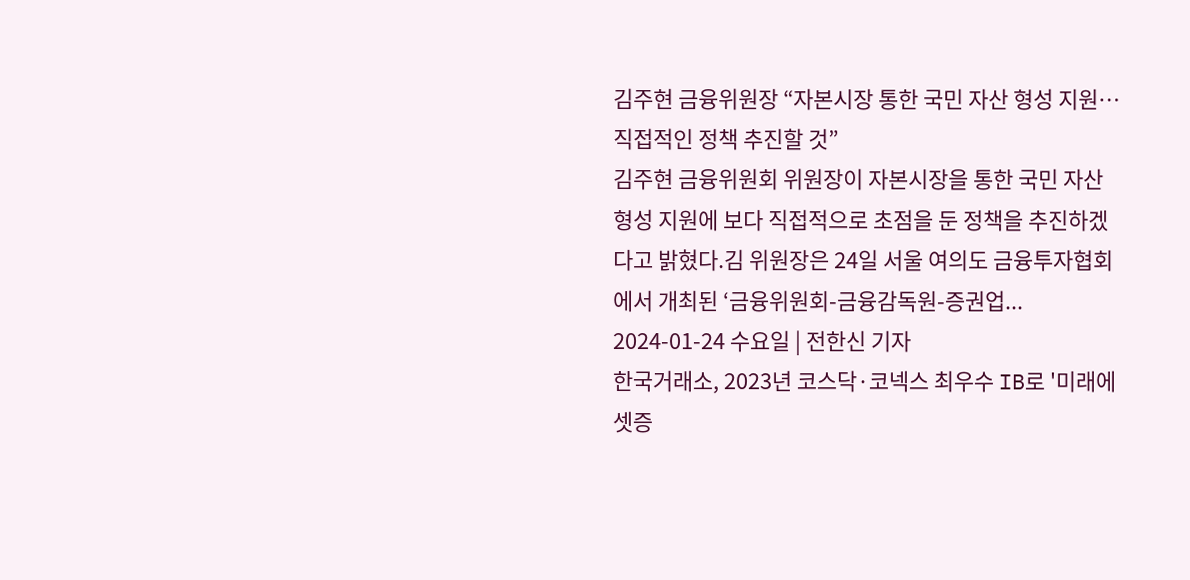김주현 금융위원장 “자본시장 통한 국민 자산 형성 지원…직접적인 정책 추진할 것”
김주현 금융위원회 위원장이 자본시장을 통한 국민 자산 형성 지원에 보다 직접적으로 초점을 둔 정책을 추진하겠다고 밝혔다.김 위원장은 24일 서울 여의도 금융투자협회에서 개최된 ‘금융위원회-금융감독원-증권업...
2024-01-24 수요일 | 전한신 기자
한국거래소, 2023년 코스닥·코넥스 최우수 IB로 '미래에셋증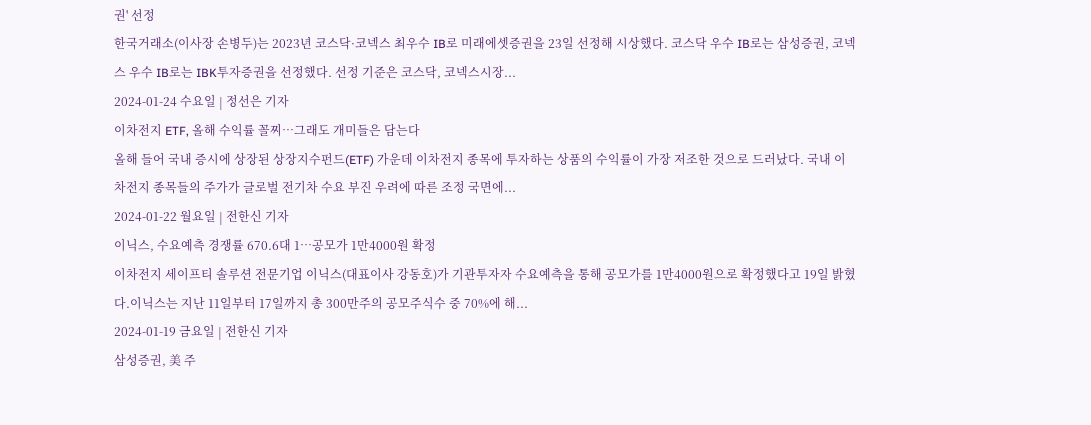권' 선정
한국거래소(이사장 손병두)는 2023년 코스닥·코넥스 최우수 IB로 미래에셋증권을 23일 선정해 시상했다. 코스닥 우수 IB로는 삼성증권, 코넥스 우수 IB로는 IBK투자증권을 선정했다. 선정 기준은 코스닥, 코넥스시장...
2024-01-24 수요일 | 정선은 기자
이차전지 ETF, 올해 수익률 꼴찌…그래도 개미들은 담는다
올해 들어 국내 증시에 상장된 상장지수펀드(ETF) 가운데 이차전지 종목에 투자하는 상품의 수익률이 가장 저조한 것으로 드러났다. 국내 이차전지 종목들의 주가가 글로벌 전기차 수요 부진 우려에 따른 조정 국면에...
2024-01-22 월요일 | 전한신 기자
이닉스, 수요예측 경쟁률 670.6대 1…공모가 1만4000원 확정
이차전지 세이프티 솔루션 전문기업 이닉스(대표이사 강동호)가 기관투자자 수요예측을 통해 공모가를 1만4000원으로 확정했다고 19일 밝혔다.이닉스는 지난 11일부터 17일까지 총 300만주의 공모주식수 중 70%에 해...
2024-01-19 금요일 | 전한신 기자
삼성증권, 美 주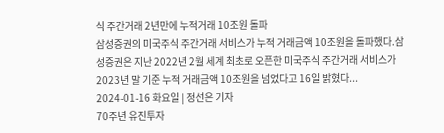식 주간거래 2년만에 누적거래 10조원 돌파
삼성증권의 미국주식 주간거래 서비스가 누적 거래금액 10조원을 돌파했다.삼성증권은 지난 2022년 2월 세계 최초로 오픈한 미국주식 주간거래 서비스가 2023년 말 기준 누적 거래금액 10조원을 넘었다고 16일 밝혔다...
2024-01-16 화요일 | 정선은 기자
70주년 유진투자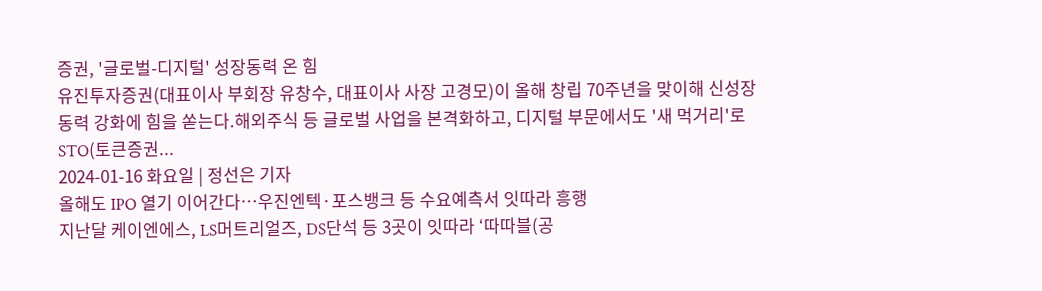증권, '글로벌-디지털' 성장동력 온 힘
유진투자증권(대표이사 부회장 유창수, 대표이사 사장 고경모)이 올해 창립 70주년을 맞이해 신성장 동력 강화에 힘을 쏟는다.해외주식 등 글로벌 사업을 본격화하고, 디지털 부문에서도 '새 먹거리'로 STO(토큰증권...
2024-01-16 화요일 | 정선은 기자
올해도 IPO 열기 이어간다…우진엔텍·포스뱅크 등 수요예측서 잇따라 흥행
지난달 케이엔에스, LS머트리얼즈, DS단석 등 3곳이 잇따라 ‘따따블(공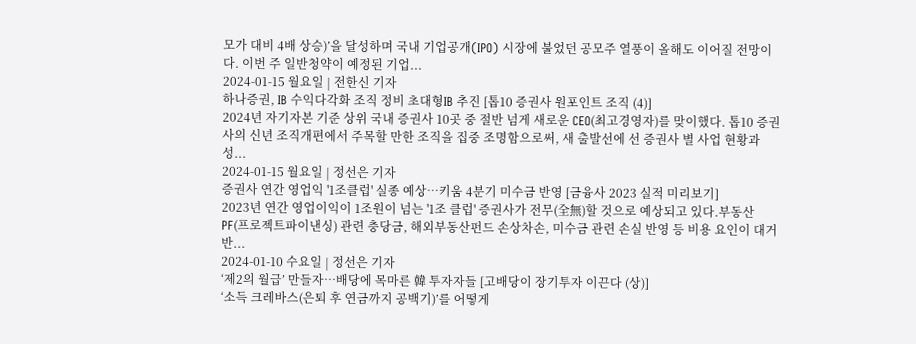모가 대비 4배 상승)’을 달성하며 국내 기업공개(IPO) 시장에 불었던 공모주 열풍이 올해도 이어질 전망이다. 이번 주 일반청약이 예정된 기업...
2024-01-15 월요일 | 전한신 기자
하나증권, IB 수익다각화 조직 정비 초대형IB 추진 [톱10 증권사 원포인트 조직 (4)]
2024년 자기자본 기준 상위 국내 증권사 10곳 중 절반 넘게 새로운 CEO(최고경영자)를 맞이했다. 톱10 증권사의 신년 조직개편에서 주목할 만한 조직을 집중 조명함으로써, 새 출발선에 선 증권사 별 사업 현황과 성...
2024-01-15 월요일 | 정선은 기자
증권사 연간 영업익 '1조클럽' 실종 예상…키움 4분기 미수금 반영 [금융사 2023 실적 미리보기]
2023년 연간 영업이익이 1조원이 넘는 '1조 클럽' 증권사가 전무(全無)할 것으로 예상되고 있다.부동산 PF(프로젝트파이낸싱) 관련 충당금, 해외부동산펀드 손상차손, 미수금 관련 손실 반영 등 비용 요인이 대거 반...
2024-01-10 수요일 | 정선은 기자
‘제2의 월급’ 만들자…배당에 목마른 韓 투자자들 [고배당이 장기투자 이끈다 (상)]
‘소득 크레바스(은퇴 후 연금까지 공백기)’를 어떻게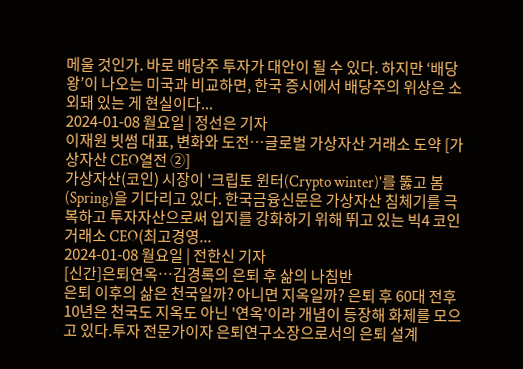메울 것인가. 바로 배당주 투자가 대안이 될 수 있다. 하지만 ‘배당왕’이 나오는 미국과 비교하면, 한국 증시에서 배당주의 위상은 소외돼 있는 게 현실이다...
2024-01-08 월요일 | 정선은 기자
이재원 빗썸 대표, 변화와 도전…글로벌 가상자산 거래소 도약 [가상자산 CEO열전 ②]
가상자산(코인) 시장이 '크립토 윈터(Crypto winter)'를 뚫고 봄(Spring)을 기다리고 있다. 한국금융신문은 가상자산 침체기를 극복하고 투자자산으로써 입지를 강화하기 위해 뛰고 있는 빅4 코인거래소 CEO(최고경영...
2024-01-08 월요일 | 전한신 기자
[신간]은퇴연옥…김경록의 은퇴 후 삶의 나침반
은퇴 이후의 삶은 천국일까? 아니면 지옥일까? 은퇴 후 60대 전후 10년은 천국도 지옥도 아닌 '연옥'이라 개념이 등장해 화제를 모으고 있다.투자 전문가이자 은퇴연구소장으로서의 은퇴 설계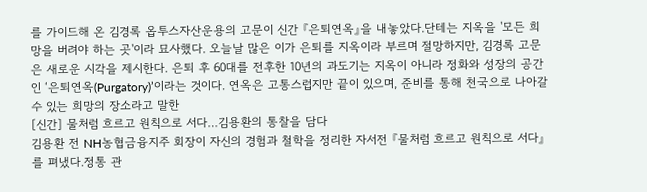를 가이드해 온 김경록 옵투스자산운용의 고문이 신간 『은퇴연옥』을 내놓았다.단테는 지옥을 '모든 희망을 버려야 하는 곳'이라 묘사했다. 오늘날 많은 이가 은퇴를 지옥이라 부르며 절망하지만, 김경록 고문은 새로운 시각을 제시한다. 은퇴 후 60대를 전후한 10년의 과도기는 지옥이 아니라 정화와 성장의 공간인 ‘은퇴연옥(Purgatory)’이라는 것이다. 연옥은 고통스럽지만 끝이 있으며, 준비를 통해 천국으로 나아갈 수 있는 희망의 장소라고 말한
[신간] 물처럼 흐르고 원칙으로 서다…김용환의 통찰을 담다
김용환 전 NH농협금융지주 회장이 자신의 경험과 철학을 정리한 자서전 『물처럼 흐르고 원칙으로 서다』를 펴냈다.정통 관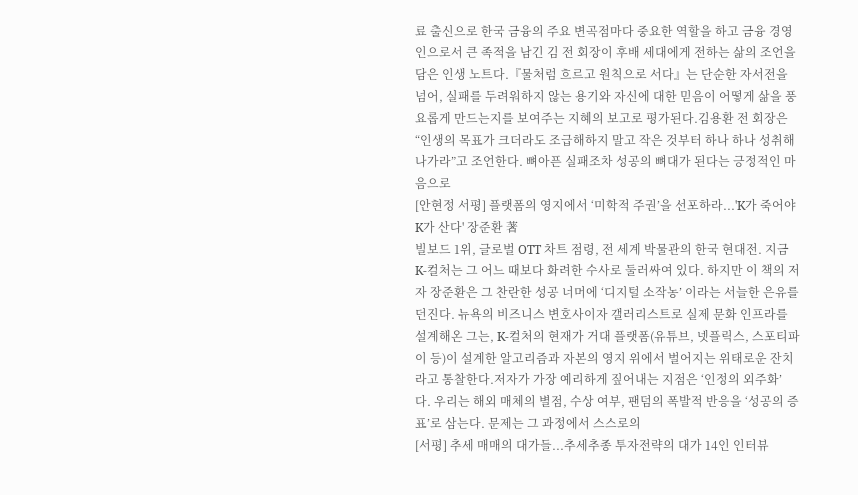료 출신으로 한국 금융의 주요 변곡점마다 중요한 역할을 하고 금융 경영인으로서 큰 족적을 남긴 김 전 회장이 후배 세대에게 전하는 삶의 조언을 담은 인생 노트다.『물처럼 흐르고 원칙으로 서다』는 단순한 자서전을 넘어, 실패를 두려워하지 않는 용기와 자신에 대한 믿음이 어떻게 삶을 풍요롭게 만드는지를 보여주는 지혜의 보고로 평가된다.김용환 전 회장은 “인생의 목표가 크더라도 조급해하지 말고 작은 것부터 하나 하나 성취해 나가라”고 조언한다. 뼈아픈 실패조차 성공의 뼈대가 된다는 긍정적인 마음으로
[안현정 서평] 플랫폼의 영지에서 ‘미학적 주권’을 선포하라...'K가 죽어야 K가 산다' 장준환 著
빌보드 1위, 글로벌 OTT 차트 점령, 전 세계 박물관의 한국 현대전. 지금 K-컬처는 그 어느 때보다 화려한 수사로 둘러싸여 있다. 하지만 이 책의 저자 장준환은 그 찬란한 성공 너머에 ‘디지털 소작농’ 이라는 서늘한 은유를 던진다. 뉴욕의 비즈니스 변호사이자 갤러리스트로 실제 문화 인프라를 설계해온 그는, K-컬처의 현재가 거대 플랫폼(유튜브, 넷플릭스, 스포티파이 등)이 설계한 알고리즘과 자본의 영지 위에서 벌어지는 위태로운 잔치라고 통찰한다.저자가 가장 예리하게 짚어내는 지점은 ‘인정의 외주화’ 다. 우리는 해외 매체의 별점, 수상 여부, 팬덤의 폭발적 반응을 ‘성공의 증표’로 삼는다. 문제는 그 과정에서 스스로의
[서평] 추세 매매의 대가들...추세추종 투자전략의 대가 14인 인터뷰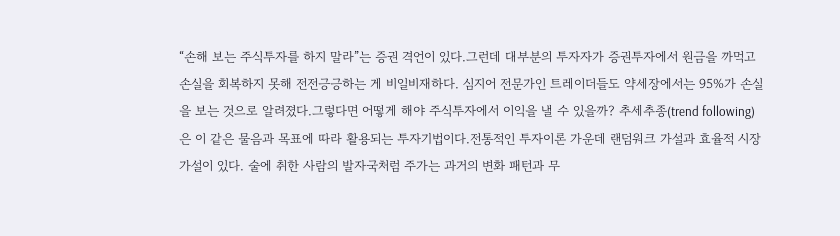“손해 보는 주식투자를 하지 말라”는 증권 격언이 있다.그런데 대부분의 투자자가 증권투자에서 원금을 까먹고 손실을 회복하지 못해 전전긍긍하는 게 비일비재하다. 심지어 전문가인 트레이더들도 약세장에서는 95%가 손실을 보는 것으로 알려졌다.그렇다면 어떻게 해야 주식투자에서 이익을 낼 수 있을까? 추세추종(trend following)은 이 같은 물음과 목표에 따라 활용되는 투자기법이다.전통적인 투자이론 가운데 랜덤워크 가설과 효율적 시장 가설이 있다. 술에 취한 사람의 발자국처럼 주가는 과거의 변화 패턴과 무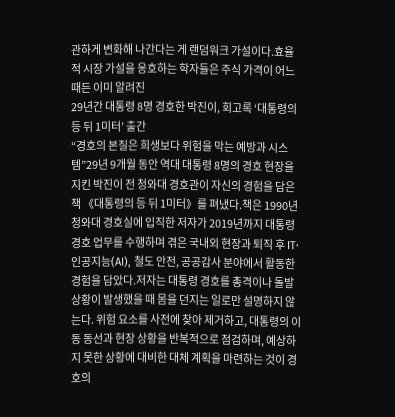관하게 변화해 나간다는 게 랜덤워크 가설이다.효율적 시장 가설을 옹호하는 학자들은 주식 가격이 어느 때든 이미 알려진
29년간 대통령 8명 경호한 박진이, 회고록 ‘대통령의 등 뒤 1미터’ 출간
“경호의 본질은 희생보다 위험을 막는 예방과 시스템”29년 9개월 동안 역대 대통령 8명의 경호 현장을 지킨 박진이 전 청와대 경호관이 자신의 경험을 담은 책 《대통령의 등 뒤 1미터》를 펴냈다.책은 1990년 청와대 경호실에 입직한 저자가 2019년까지 대통령 경호 업무를 수행하며 겪은 국내외 현장과 퇴직 후 IT·인공지능(AI), 철도 안전, 공공감사 분야에서 활동한 경험을 담았다.저자는 대통령 경호를 총격이나 돌발 상황이 발생했을 때 몸을 던지는 일로만 설명하지 않는다. 위험 요소를 사전에 찾아 제거하고, 대통령의 이동 동선과 현장 상황을 반복적으로 점검하며, 예상하지 못한 상황에 대비한 대체 계획을 마련하는 것이 경호의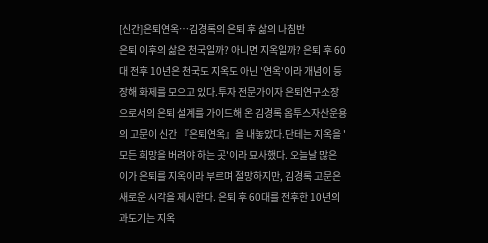[신간]은퇴연옥…김경록의 은퇴 후 삶의 나침반
은퇴 이후의 삶은 천국일까? 아니면 지옥일까? 은퇴 후 60대 전후 10년은 천국도 지옥도 아닌 '연옥'이라 개념이 등장해 화제를 모으고 있다.투자 전문가이자 은퇴연구소장으로서의 은퇴 설계를 가이드해 온 김경록 옵투스자산운용의 고문이 신간 『은퇴연옥』을 내놓았다.단테는 지옥을 '모든 희망을 버려야 하는 곳'이라 묘사했다. 오늘날 많은 이가 은퇴를 지옥이라 부르며 절망하지만, 김경록 고문은 새로운 시각을 제시한다. 은퇴 후 60대를 전후한 10년의 과도기는 지옥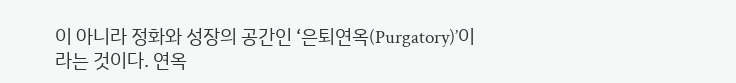이 아니라 정화와 성장의 공간인 ‘은퇴연옥(Purgatory)’이라는 것이다. 연옥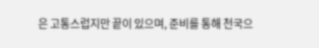은 고통스럽지만 끝이 있으며, 준비를 통해 천국으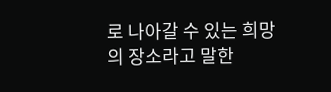로 나아갈 수 있는 희망의 장소라고 말한